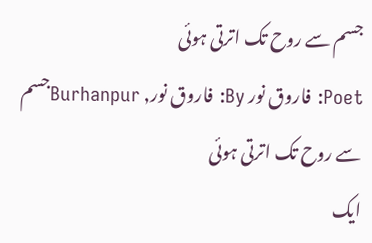جسم سے روح تک اترتی ہوئی
Poet: فاروق نور By: فاروق نور, Burhanpurجسم سے روح تک اترتی ہوئی
ایک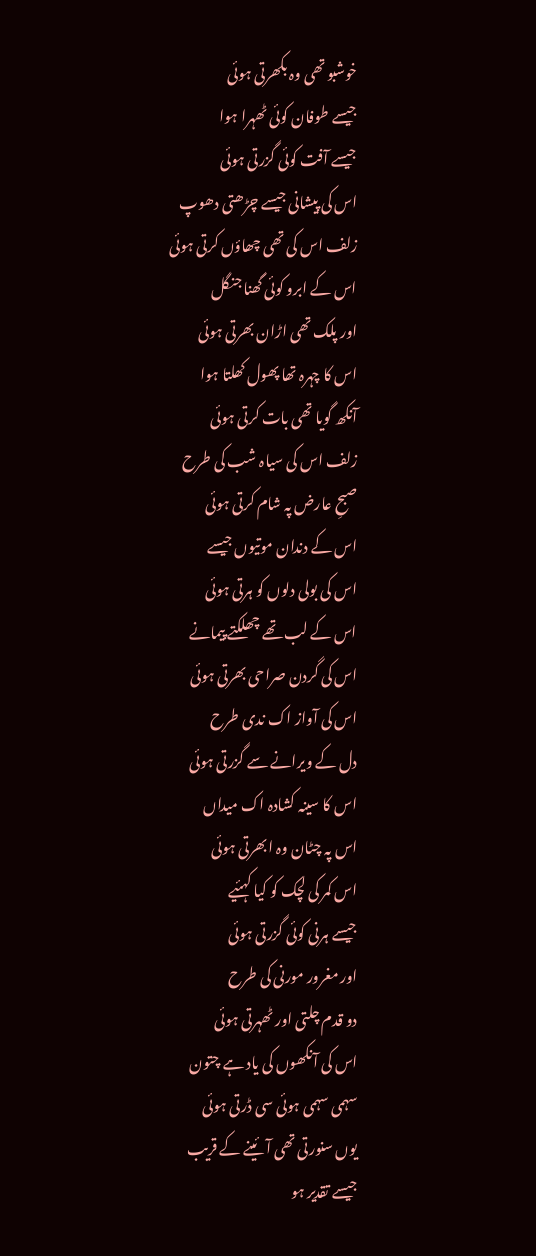خوشبو تھی وہ بکھرتی ہوئی
جیسے طوفان کوئی ٹھہرا ہوا
جیسے آفت کوئی گزرتی ہوئی
اس کی پیشانی جیسے چڑھتی دھوپ
زلف اس کی تھی چھاؤں کرتی ہوئی
اس کے ابرو کوئی گھنا جنگل
اور پلک تھی اڑان بھرتی ہوئی
اس کا چہرہ تھا پھول کھلتا ہوا
آنکھ گویا تھی بات کرتی ہوئی
زلف اس کی سیاہ شب کی طرح
صبحِ عارض پہ شام کرتی ہوئی
اس کے دندان موتیوں جیسے
اس کی بولی دلوں کو ہرتی ہوئی
اس کے لب تھے چھلکتے پیمانے
اس کی گردن صراحی بھرتی ہوئی
اس کی آواز اک ندی طرح
دل کے ویرانے سے گزرتی ہوئی
اس کا سینہ کشادہ اک میداں
اس پہ چٹان وہ ابھرتی ہوئی
اس کمر کی لچک کو کیا کہئیے
جیسے ہرنی کوئی گزرتی ہوئی
اور مغرور مورنی کی طرح
دو قدم چلتی اور ٹھہرتی ہوئی
اس کی آنکھوں کی یاد ہے چتون
سہمی سہمی ہوئی سی ڈرتی ہوئی
یوں سنورتی تھی آئینے کے قریب
جیسے تقدیر ہو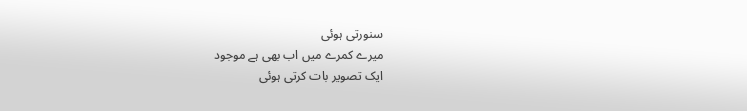سنورتی ہوئی
میرے کمرے میں اب بھی ہے موجود
ایک تصویر بات کرتی ہوئی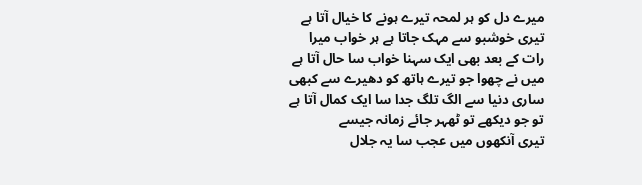میرے دل کو ہر لمحہ تیرے ہونے کا خیال آتا ہے
تیری خوشبو سے مہک جاتا ہے ہر خواب میرا
رات کے بعد بھی ایک سہنا خواب سا حال آتا ہے
میں نے چھوا جو تیرے ہاتھ کو دھیرے سے کبھی
ساری دنیا سے الگ تلگ جدا سا ایک کمال آتا ہے
تو جو دیکھے تو ٹھہر جائے زمانہ جیسے
تیری آنکھوں میں عجب سا یہ جلال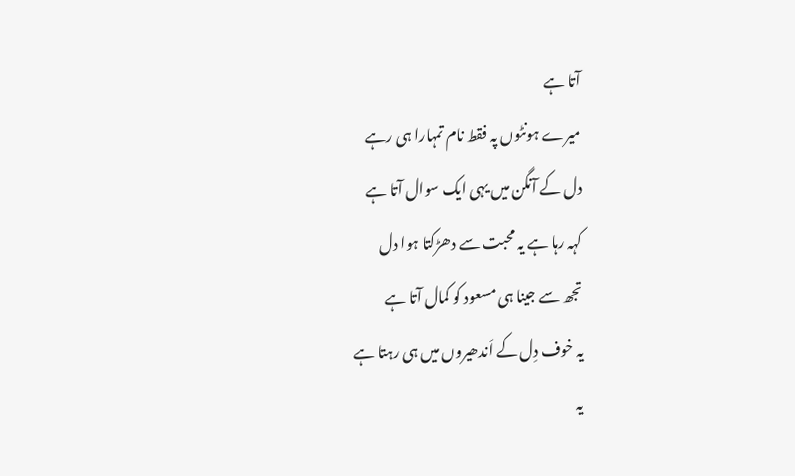آتا ہے
میرے ہونٹوں پہ فقط نام تمہارا ہی رہے
دل کے آنگن میں یہی ایک سوال آتا ہے
کہہ رہا ہے یہ محبت سے دھڑکتا ہوا دل
تجھ سے جینا ہی مسعود کو کمال آتا ہے
یہ خوف دِل کے اَندھیروں میں ہی رہتا ہے
یہ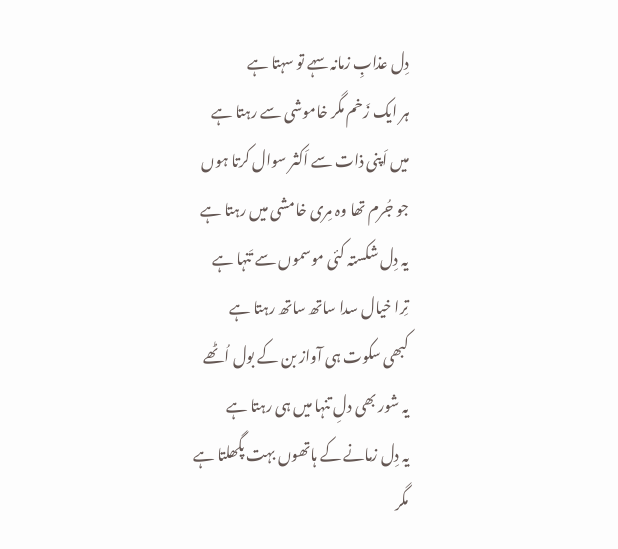دِل عذابِ زمانہ سہے تو سہتا ہے
ہر ایک زَخم مگر خاموشی سے رہتا ہے
میں اَپنی ذات سے اَکثر سوال کرتا ہوں
جو جُرم تھا وہ مِری خامشی میں رہتا ہے
یہ دِل شکستہ کئی موسموں سے تَنہا ہے
تِرا خیال سدا ساتھ ساتھ رہتا ہے
کبھی سکوت ہی آواز بن کے بول اُٹھے
یہ شور بھی دلِ تنہا میں ہی رہتا ہے
یہ دِل زمانے کے ہاتھوں بہت پگھلتا ہے
مگر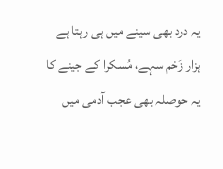یہ درد بھی سینے میں ہی رہتا ہے
ہزار زَخم سہے، مُسکرا کے جینے کا
یہ حوصلہ بھی عجب آدمی میں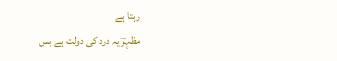رہتا ہے
مظہرؔ یہ درد کی دولت ہے بس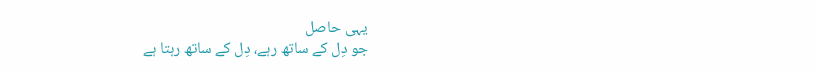یہی حاصل
جو دِل کے ساتھ رہے، دِل کے ساتھ رہتا ہے